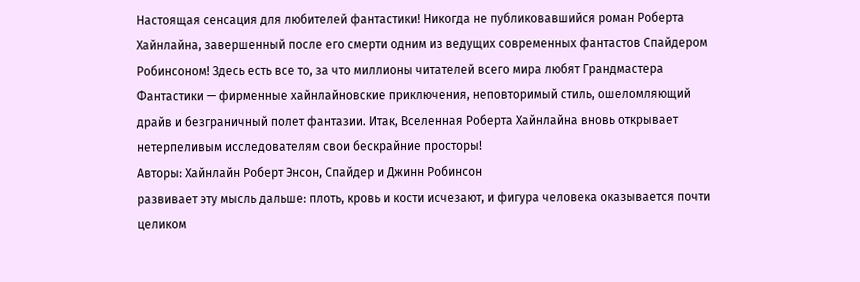Настоящая сенсация для любителей фантастики! Никогда не публиковавшийся роман Роберта Хайнлайна, завершенный после его смерти одним из ведущих современных фантастов Спайдером Робинсоном! Здесь есть все то, за что миллионы читателей всего мира любят Грандмастера Фантастики — фирменные хайнлайновские приключения, неповторимый стиль, ошеломляющий драйв и безграничный полет фантазии. Итак, Вселенная Роберта Хайнлайна вновь открывает нетерпеливым исследователям свои бескрайние просторы!
Авторы: Хайнлайн Роберт Энсон, Спайдер и Джинн Робинсон
развивает эту мысль дальше: плоть, кровь и кости исчезают, и фигура человека оказывается почти целиком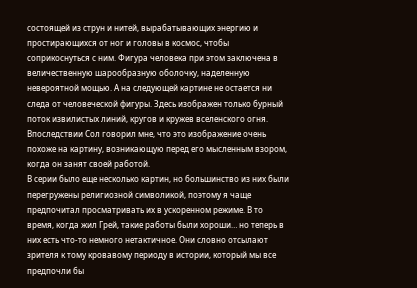состоящей из струн и нитей, вырабатывающих энергию и простирающихся от ног и головы в космос, чтобы соприкоснуться с ним. Фигура человека при этом заключена в величественную шарообразную оболочку, наделенную невероятной мощью. А на следующей картине не остается ни следа от человеческой фигуры. Здесь изображен только бурный поток извилистых линий, кругов и кружев вселенского огня. Впоследствии Сол говорил мне, что это изображение очень похоже на картину, возникающую перед его мысленным взором, когда он занят своей работой.
В серии было еще несколько картин, но большинство из них были перегружены религиозной символикой, поэтому я чаще предпочитал просматривать их в ускоренном режиме. В то время, когда жил Грей, такие работы были хороши… но теперь в них есть что-то немного нетактичное. Они словно отсылают зрителя к тому кровавому периоду в истории, который мы все предпочли бы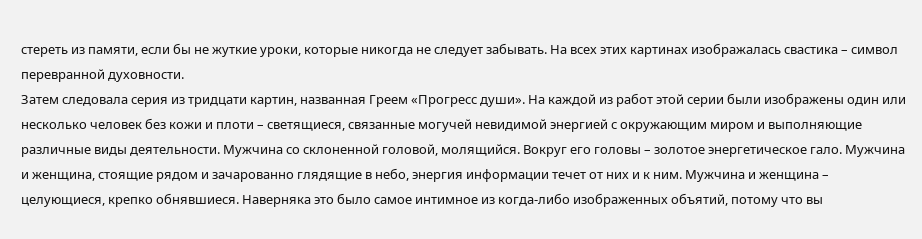стереть из памяти, если бы не жуткие уроки, которые никогда не следует забывать. На всех этих картинах изображалась свастика – символ перевранной духовности.
Затем следовала серия из тридцати картин, названная Греем «Прогресс души». На каждой из работ этой серии были изображены один или несколько человек без кожи и плоти – светящиеся, связанные могучей невидимой энергией с окружающим миром и выполняющие различные виды деятельности. Мужчина со склоненной головой, молящийся. Вокруг его головы – золотое энергетическое гало. Мужчина и женщина, стоящие рядом и зачарованно глядящие в небо, энергия информации течет от них и к ним. Мужчина и женщина – целующиеся, крепко обнявшиеся. Наверняка это было самое интимное из когда-либо изображенных объятий, потому что вы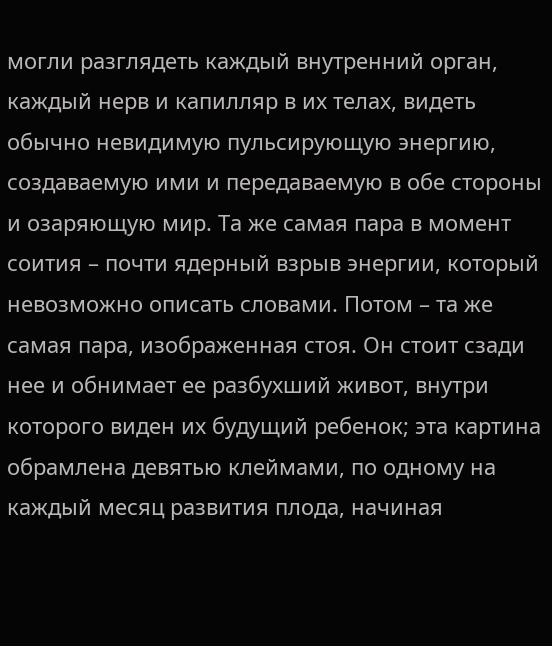могли разглядеть каждый внутренний орган, каждый нерв и капилляр в их телах, видеть обычно невидимую пульсирующую энергию, создаваемую ими и передаваемую в обе стороны и озаряющую мир. Та же самая пара в момент соития – почти ядерный взрыв энергии, который невозможно описать словами. Потом – та же самая пара, изображенная стоя. Он стоит сзади нее и обнимает ее разбухший живот, внутри которого виден их будущий ребенок; эта картина обрамлена девятью клеймами, по одному на каждый месяц развития плода, начиная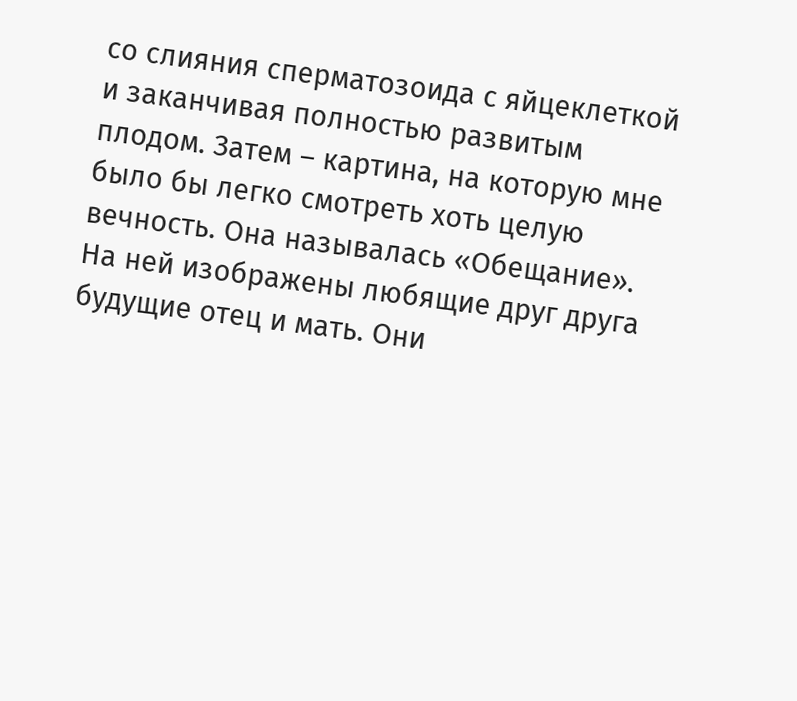со слияния сперматозоида с яйцеклеткой и заканчивая полностью развитым плодом. Затем – картина, на которую мне было бы легко смотреть хоть целую вечность. Она называлась «Обещание». На ней изображены любящие друг друга будущие отец и мать. Они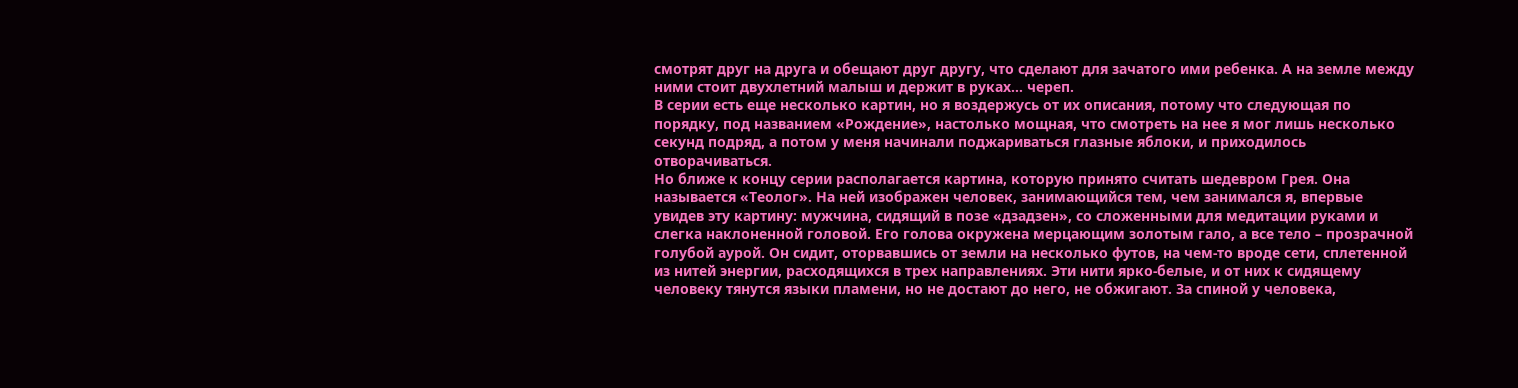смотрят друг на друга и обещают друг другу, что сделают для зачатого ими ребенка. А на земле между ними стоит двухлетний малыш и держит в руках… череп.
В серии есть еще несколько картин, но я воздержусь от их описания, потому что следующая по порядку, под названием «Рождение», настолько мощная, что смотреть на нее я мог лишь несколько секунд подряд, а потом у меня начинали поджариваться глазные яблоки, и приходилось отворачиваться.
Но ближе к концу серии располагается картина, которую принято считать шедевром Грея. Она называется «Теолог». На ней изображен человек, занимающийся тем, чем занимался я, впервые увидев эту картину: мужчина, сидящий в позе «дзадзен», со сложенными для медитации руками и слегка наклоненной головой. Его голова окружена мерцающим золотым гало, а все тело – прозрачной голубой аурой. Он сидит, оторвавшись от земли на несколько футов, на чем-то вроде сети, сплетенной из нитей энергии, расходящихся в трех направлениях. Эти нити ярко-белые, и от них к сидящему человеку тянутся языки пламени, но не достают до него, не обжигают. За спиной у человека,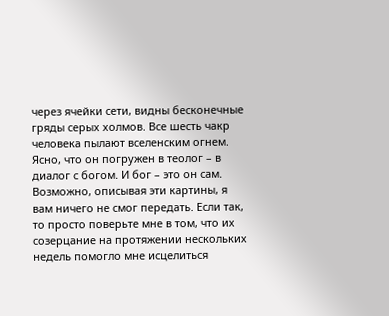через ячейки сети, видны бесконечные гряды серых холмов. Все шесть чакр человека пылают вселенским огнем. Ясно, что он погружен в теолог – в диалог с богом. И бог – это он сам.
Возможно, описывая эти картины, я вам ничего не смог передать. Если так, то просто поверьте мне в том, что их созерцание на протяжении нескольких недель помогло мне исцелиться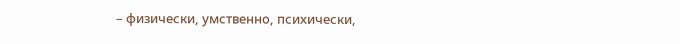– физически, умственно, психически,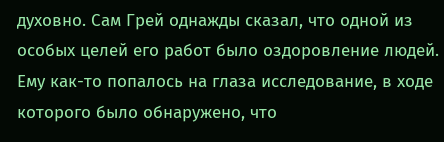духовно. Сам Грей однажды сказал, что одной из особых целей его работ было оздоровление людей. Ему как-то попалось на глаза исследование, в ходе которого было обнаружено, что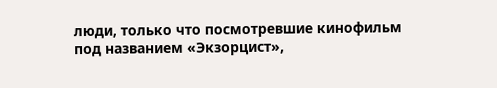люди, только что посмотревшие кинофильм под названием «Экзорцист»,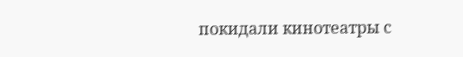покидали кинотеатры с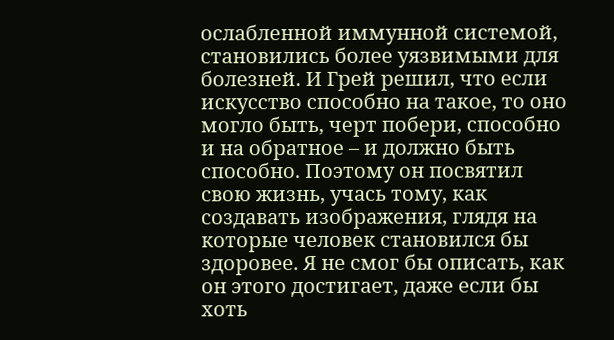ослабленной иммунной системой, становились более уязвимыми для болезней. И Грей решил, что если искусство способно на такое, то оно могло быть, черт побери, способно и на обратное – и должно быть способно. Поэтому он посвятил свою жизнь, учась тому, как создавать изображения, глядя на которые человек становился бы здоровее. Я не смог бы описать, как он этого достигает, даже если бы хоть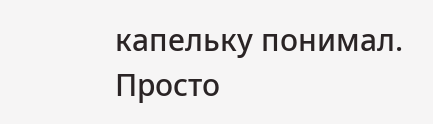капельку понимал. Просто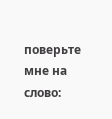поверьте мне на слово: